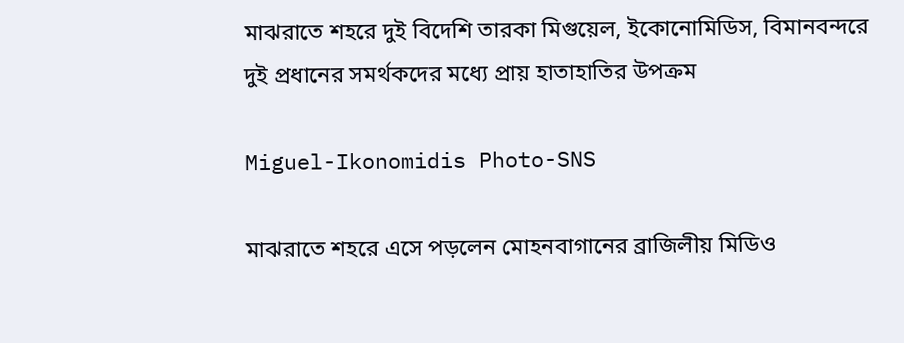মাঝরাতে শহরে দুই বিদেশি তারকা মিগুয়েল, ইকোনোমিডিস, বিমানবন্দরে দুই প্রধানের সমর্থকদের মধ্যে প্রায় হাতাহাতির উপক্রম

Miguel-Ikonomidis Photo-SNS

মাঝরাতে শহরে এসে পড়লেন মোহনবাগানের ব্রাজিলীয় মিডিও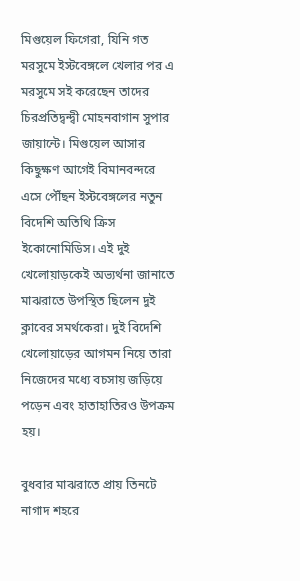মিগুয়েল ফিগেরা, যিনি গত মরসুমে ইস্টবেঙ্গলে খেলার পর এ মরসুমে সই করেছেন তাদের চিরপ্রতিদ্বন্দ্বী মোহনবাগান সুপার জায়ান্টে। মিগুয়েল আসার কিছুক্ষণ আগেই বিমানবন্দরে এসে পৌঁছন ইস্টবেঙ্গলের নতুন বিদেশি অতিথি ক্রিস ইকোনোমিডিস। এই দুই খেলোয়াড়কেই অভ্যর্থনা জানাতে মাঝরাতে উপস্থিত ছিলেন দুই ক্লাবের সমর্থকেরা। দুই বিদেশি খেলোয়াড়ের আগমন নিয়ে তারা নিজেদের মধ্যে বচসায় জড়িয়ে পড়েন এবং হাতাহাতিরও উপক্রম হয়।

বুধবার মাঝরাতে প্রায় তিনটে নাগাদ শহরে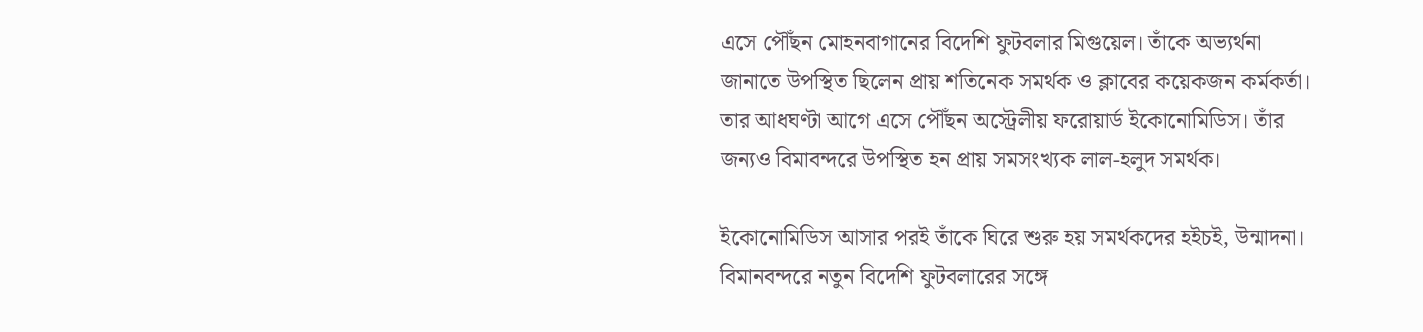এসে পৌঁছন মোহনবাগানের বিদেশি ফুটবলার মিগুয়েল। তাঁকে অভ্যর্থনা জানাতে উপস্থিত ছিলেন প্রায় শতিনেক সমর্থক ও ক্লাবের কয়েকজন কর্মকর্তা। তার আধঘণ্টা আগে এসে পৌঁছন অস্ট্রেলীয় ফরোয়ার্ড ইকোনোমিডিস। তাঁর জন্যও বিমাবন্দরে উপস্থিত হন প্রায় সমসংখ্যক লাল-হলুদ সমর্থক।

ইকোনোমিডিস আসার পরই তাঁকে ঘিরে শুরু হয় সমর্থকদের হইচই, উন্মাদনা। বিমানবন্দরে নতুন বিদেশি ফুটবলারের সঙ্গে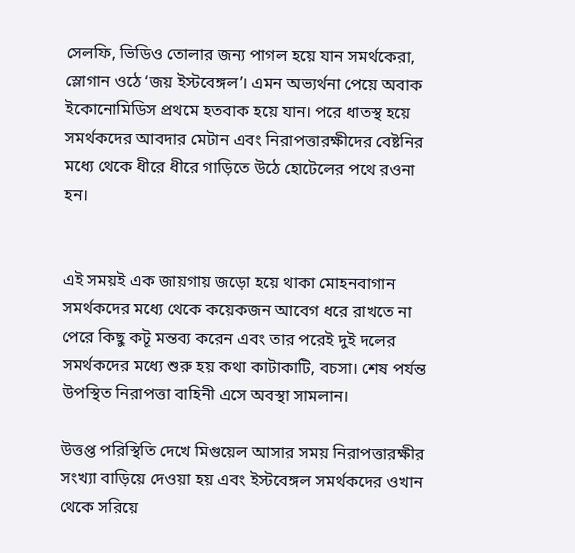সেলফি, ভিডিও তোলার জন্য পাগল হয়ে যান সমর্থকেরা, স্লোগান ওঠে ‘জয় ইস্টবেঙ্গল’। এমন অভ্যর্থনা পেয়ে অবাক ইকোনোমিডিস প্রথমে হতবাক হয়ে যান। পরে ধাতস্থ হয়ে সমর্থকদের আবদার মেটান এবং নিরাপত্তারক্ষীদের বেষ্টনির মধ্যে থেকে ধীরে ধীরে গাড়িতে উঠে হোটেলের পথে রওনা হন।


এই সময়ই এক জায়গায় জড়ো হয়ে থাকা মোহনবাগান সমর্থকদের মধ্যে থেকে কয়েকজন আবেগ ধরে রাখতে না পেরে কিছু কটূ মন্তব্য করেন এবং তার পরেই দুই দলের সমর্থকদের মধ্যে শুরু হয় কথা কাটাকাটি, বচসা। শেষ পর্যন্ত উপস্থিত নিরাপত্তা বাহিনী এসে অবস্থা সামলান।

উত্তপ্ত পরিস্থিতি দেখে মিগুয়েল আসার সময় নিরাপত্তারক্ষীর সংখ্যা বাড়িয়ে দেওয়া হয় এবং ইস্টবেঙ্গল সমর্থকদের ওখান থেকে সরিয়ে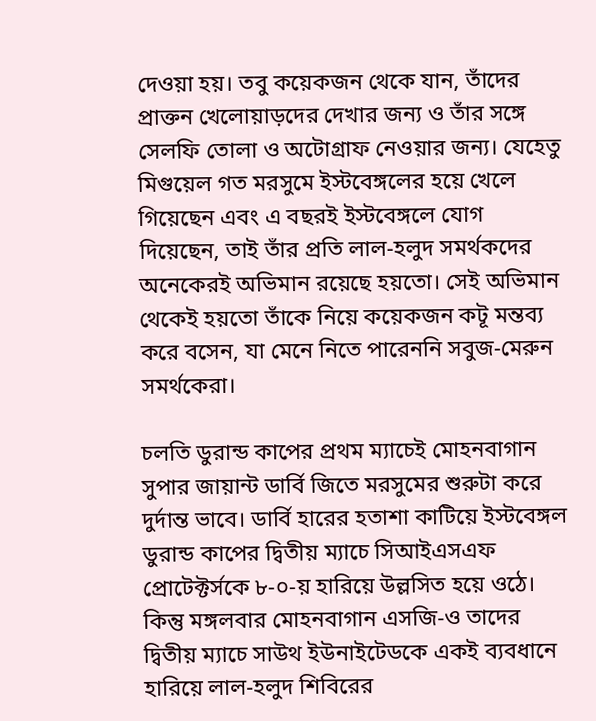দেওয়া হয়। তবু কয়েকজন থেকে যান, তাঁদের প্রাক্তন খেলোয়াড়দের দেখার জন্য ও তাঁর সঙ্গে সেলফি তোলা ও অটোগ্রাফ নেওয়ার জন্য। যেহেতু মিগুয়েল গত মরসুমে ইস্টবেঙ্গলের হয়ে খেলে গিয়েছেন এবং এ বছরই ইস্টবেঙ্গলে যোগ দিয়েছেন, তাই তাঁর প্রতি লাল-হলুদ সমর্থকদের অনেকেরই অভিমান রয়েছে হয়তো। সেই অভিমান থেকেই হয়তো তাঁকে নিয়ে কয়েকজন কটূ মন্তব্য করে বসেন, যা মেনে নিতে পারেননি সবুজ-মেরুন সমর্থকেরা।

চলতি ডুরান্ড কাপের প্রথম ম্যাচেই মোহনবাগান সুপার জায়ান্ট ডার্বি জিতে মরসুমের শুরুটা করে দুর্দান্ত ভাবে। ডার্বি হারের হতাশা কাটিয়ে ইস্টবেঙ্গল ডুরান্ড কাপের দ্বিতীয় ম্যাচে সিআইএসএফ প্রোটেক্টর্সকে ৮-০-য় হারিয়ে উল্লসিত হয়ে ওঠে। কিন্তু মঙ্গলবার মোহনবাগান এসজি-ও তাদের দ্বিতীয় ম্যাচে সাউথ ইউনাইটেডকে একই ব্যবধানে হারিয়ে লাল-হলুদ শিবিরের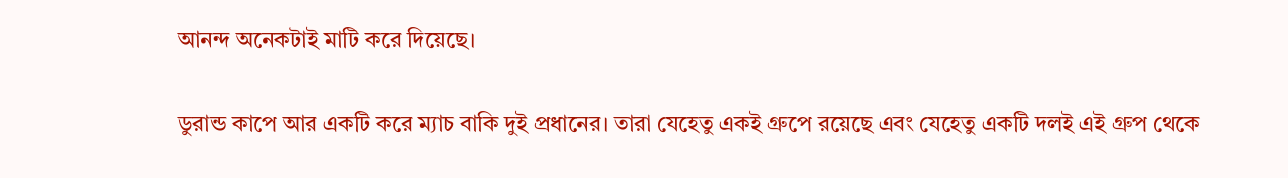আনন্দ অনেকটাই মাটি করে দিয়েছে।

ডুরান্ড কাপে আর একটি করে ম্যাচ বাকি দুই প্রধানের। তারা যেহেতু একই গ্রুপে রয়েছে এবং যেহেতু একটি দলই এই গ্রুপ থেকে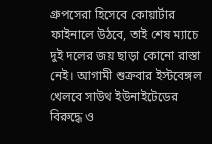গ্রুপসেরা হিসেবে কোয়ার্টার ফাইনালে উঠবে, তাই শেষ ম্যাচে দুই দলের জয় ছাড়া কোনো রাস্তা নেই। আগামী শুক্রবার ইস্টবেঙ্গল খেলবে সাউথ ইউনাইটেডের বিরুদ্ধে ও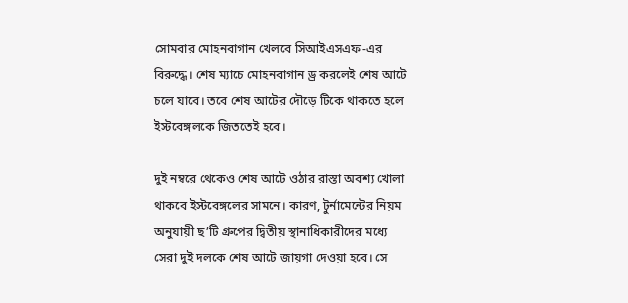সোমবার মোহনবাগান খেলবে সিআইএসএফ-এর বিরুদ্ধে। শেষ ম্যাচে মোহনবাগান ড্র করলেই শেষ আটে চলে যাবে। তবে শেষ আটের দৌড়ে টিকে থাকতে হলে ইস্টবেঙ্গলকে জিততেই হবে।

দুই নম্বরে থেকেও শেষ আটে ওঠার রাস্তা অবশ্য খোলা থাকবে ইস্টবেঙ্গলের সামনে। কারণ, টুর্নামেন্টের নিয়ম অনুযায়ী ছ’টি গ্রুপের দ্বিতীয় স্থানাধিকারীদের মধ্যে সেরা দুই দলকে শেষ আটে জায়গা দেওয়া হবে। সে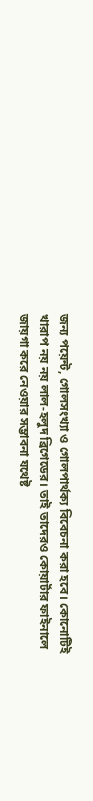জন্য পয়েন্ট, গোলসংখ্যা ও গোলপার্থক্য বিবেচনা করা হবে। কোনোটিই খারাপ নয় নয় লাল-হলুদ ব্রিগেডের। তাই তাদেরও কোয়ার্টার ফাইনালে জায়গা করে নেওয়ার সম্ভাবনা যথেষ্ট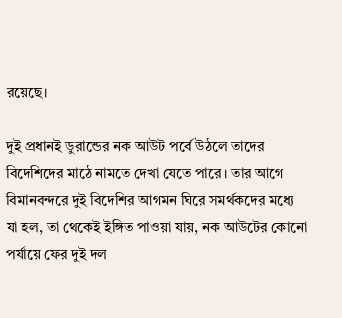রয়েছে।

দুই প্রধানই ডুরান্ডের নক আউট পর্বে উঠলে তাদের বিদেশিদের মাঠে নামতে দেখা যেতে পারে। তার আগে বিমানবন্দরে দুই বিদেশির আগমন ঘিরে সমর্থকদের মধ্যে যা হল, তা থেকেই ইঙ্গিত পাওয়া যায়, নক আউটের কোনো পর্যায়ে ফের দুই দল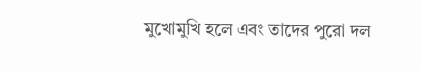মুখোমুখি হলে এবং তাদের পুরো দল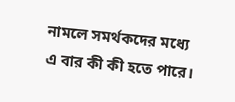নামলে সমর্থকদের মধ্যে এ বার কী কী হতে পারে।